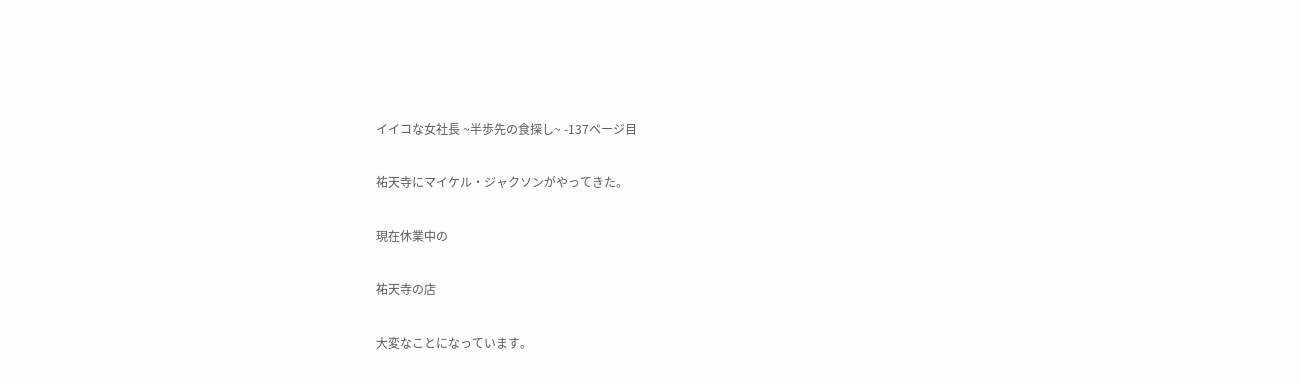イイコな女社長 ~半歩先の食探し~ -137ページ目

祐天寺にマイケル・ジャクソンがやってきた。

現在休業中の

祐天寺の店

大変なことになっています。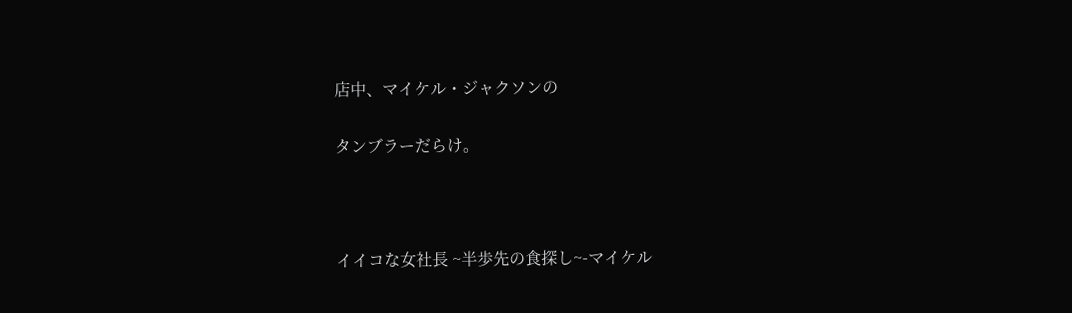店中、マイケル・ジャクソンの

タンブラーだらけ。



イイコな女社長 ~半歩先の食探し~-マイケル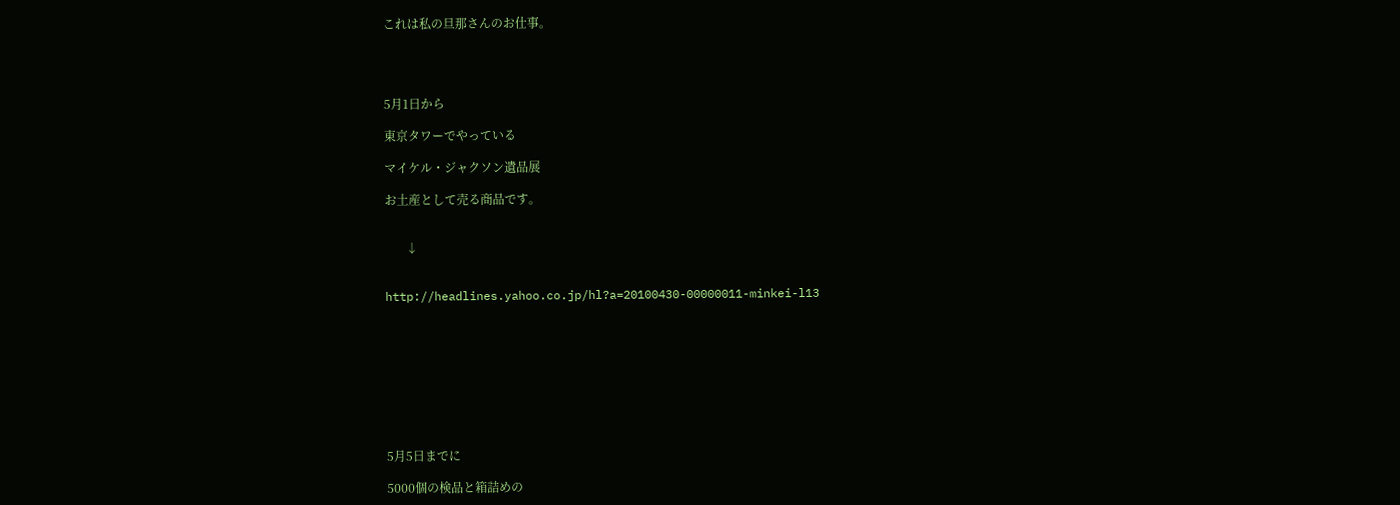これは私の旦那さんのお仕事。




5月1日から

東京タワーでやっている

マイケル・ジャクソン遺品展

お土産として売る商品です。


       ↓


http://headlines.yahoo.co.jp/hl?a=20100430-00000011-minkei-l13









5月5日までに

5000個の検品と箱詰めの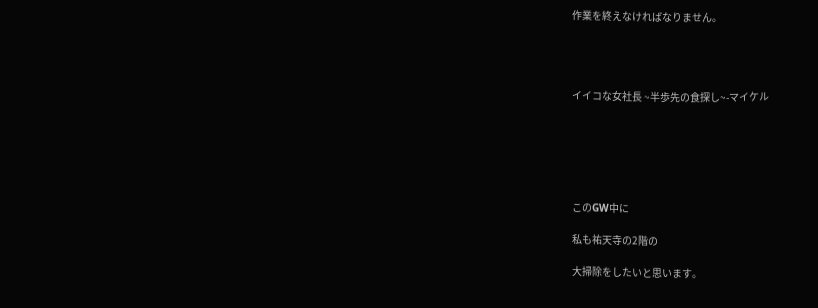作業を終えなければなりません。




イイコな女社長 ~半歩先の食探し~-マイケル






このGW中に

私も祐天寺の2階の

大掃除をしたいと思います。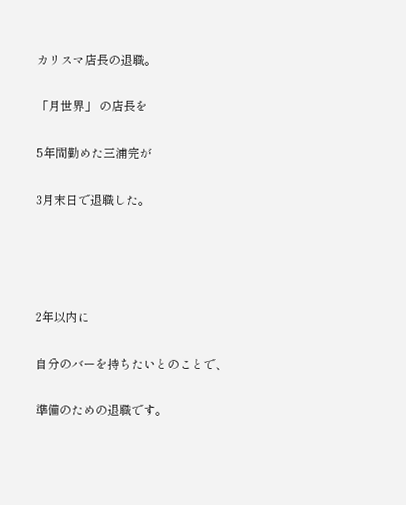カリスマ店長の退職。

「月世界」 の店長を

5年間勤めた三浦完が

3月末日で退職した。




2年以内に

自分のバーを持ちたいとのことで、

準備のための退職です。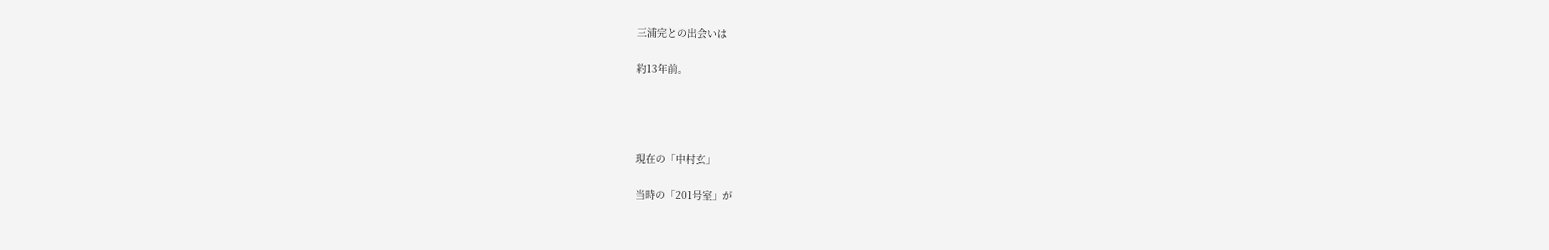三浦完との出会いは

約13年前。




現在の「中村玄」

当時の「201号室」が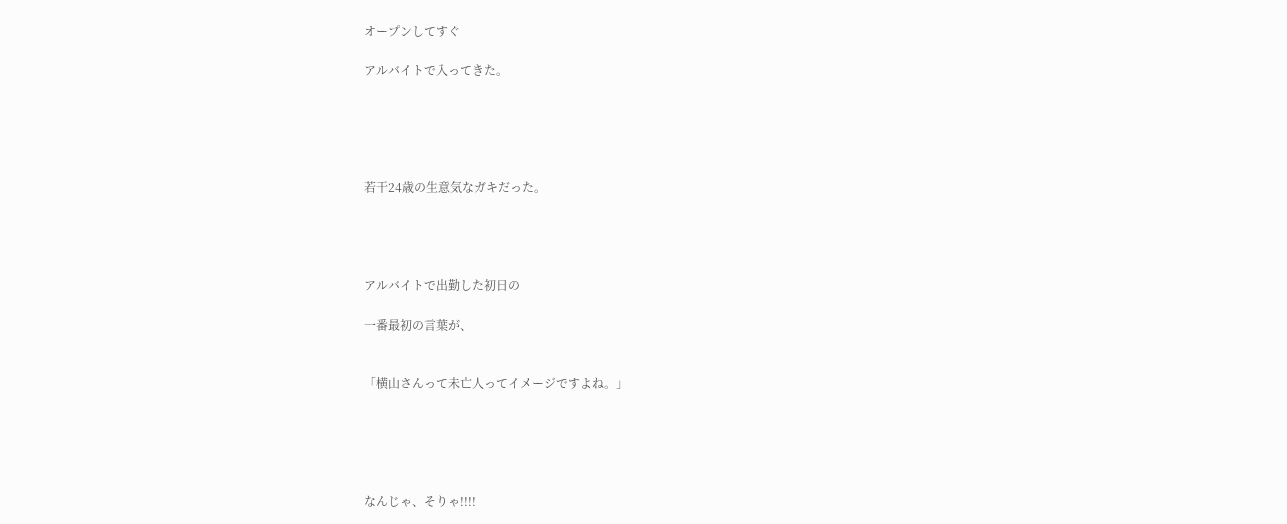オープンしてすぐ

アルバイトで入ってきた。





若干24歳の生意気なガキだった。




アルバイトで出勤した初日の

一番最初の言葉が、


「横山さんって未亡人ってイメージですよね。」





なんじゃ、そりゃ!!!!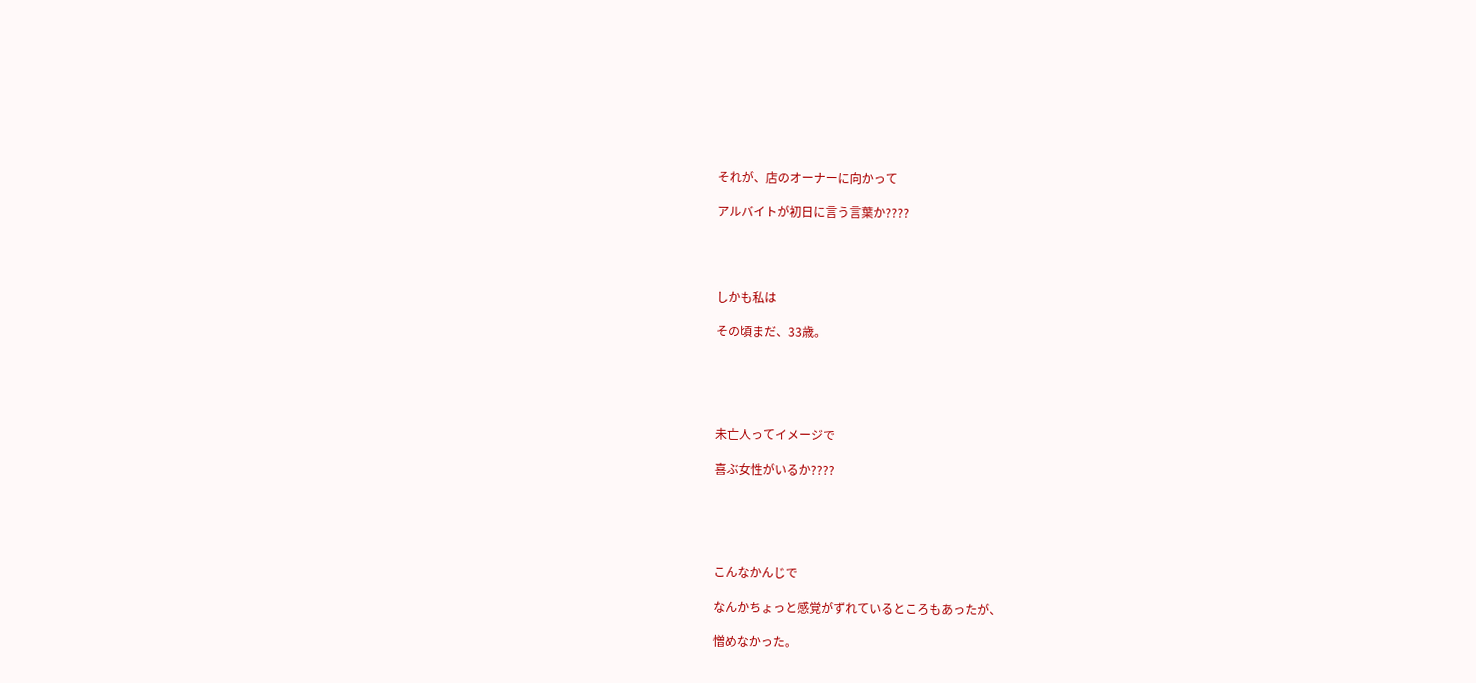それが、店のオーナーに向かって

アルバイトが初日に言う言葉か????




しかも私は

その頃まだ、33歳。





未亡人ってイメージで

喜ぶ女性がいるか????





こんなかんじで

なんかちょっと感覚がずれているところもあったが、

憎めなかった。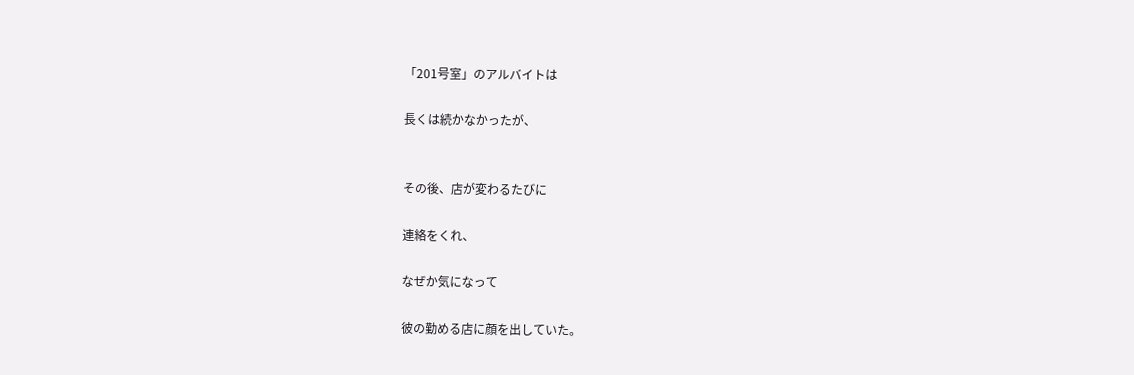「201号室」のアルバイトは

長くは続かなかったが、


その後、店が変わるたびに

連絡をくれ、

なぜか気になって

彼の勤める店に顔を出していた。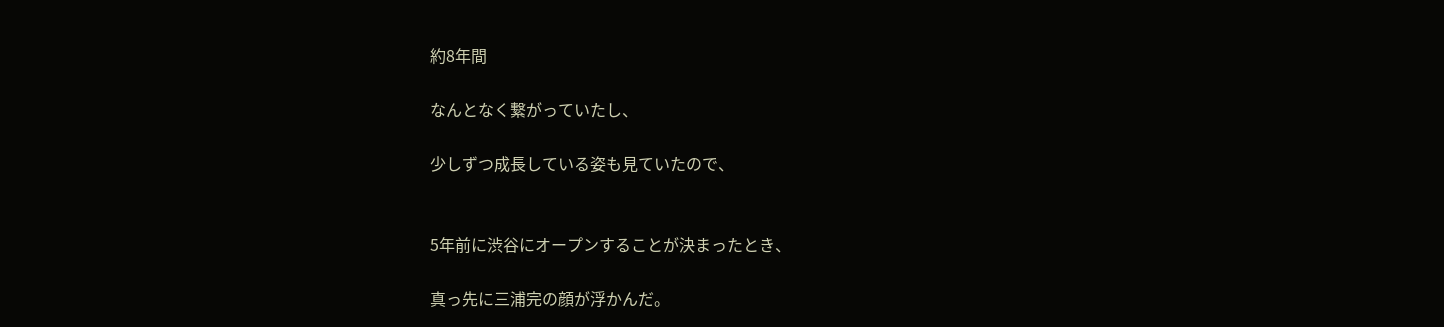約8年間

なんとなく繋がっていたし、

少しずつ成長している姿も見ていたので、


5年前に渋谷にオープンすることが決まったとき、

真っ先に三浦完の顔が浮かんだ。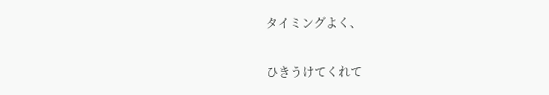タイミングよく、

ひきうけてくれて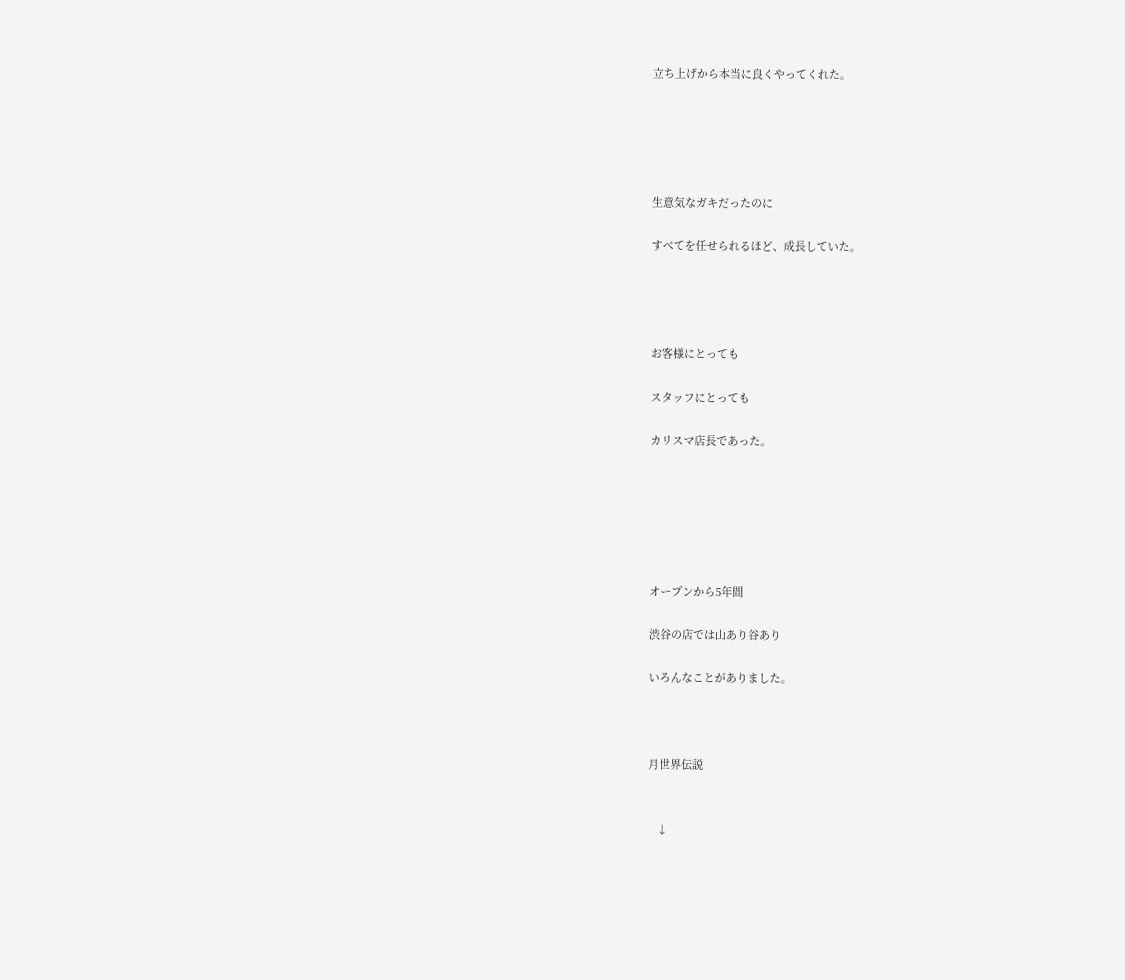立ち上げから本当に良くやってくれた。





生意気なガキだったのに

すべてを任せられるほど、成長していた。




お客様にとっても

スタッフにとっても

カリスマ店長であった。






オープンから5年間

渋谷の店では山あり谷あり

いろんなことがありました。



月世界伝説


   ↓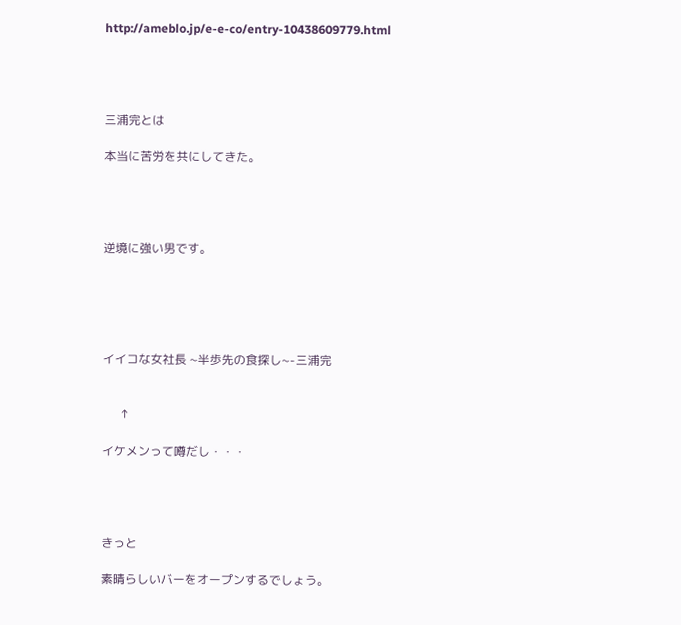http://ameblo.jp/e-e-co/entry-10438609779.html




三浦完とは

本当に苦労を共にしてきた。




逆境に強い男です。





イイコな女社長 ~半歩先の食探し~-三浦完


      ↑

イケメンって噂だし・・・




きっと

素晴らしいバーをオープンするでしょう。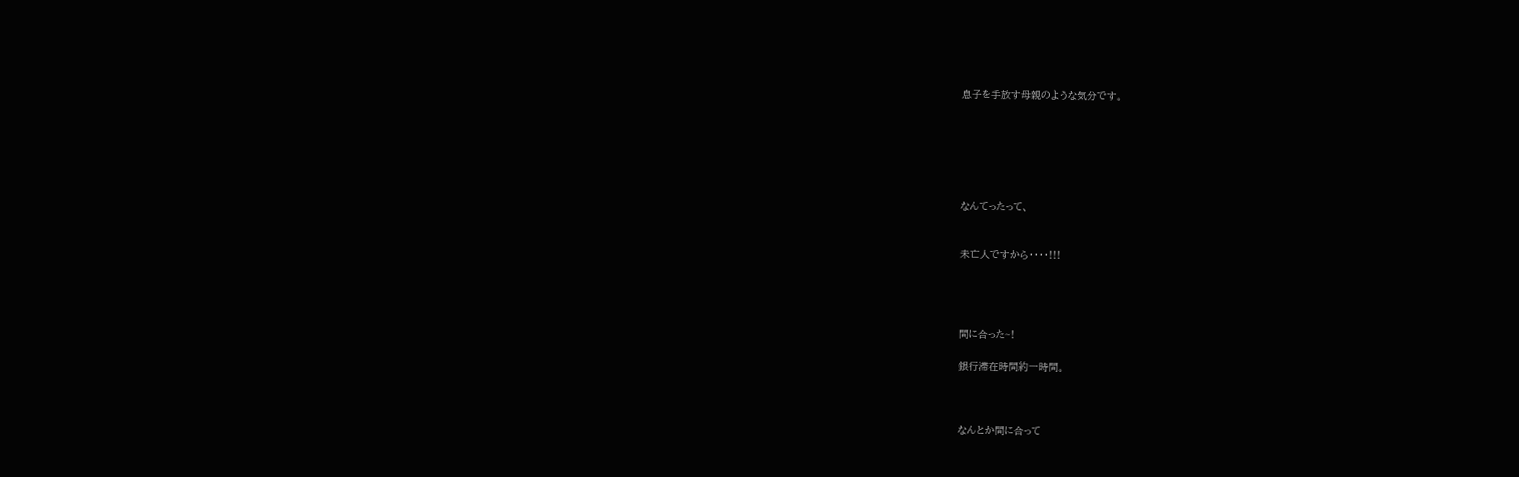息子を手放す母親のような気分です。






なんてったって、


未亡人ですから・・・・!!!




間に合った~!

銀行滞在時間約一時間。



なんとか間に合って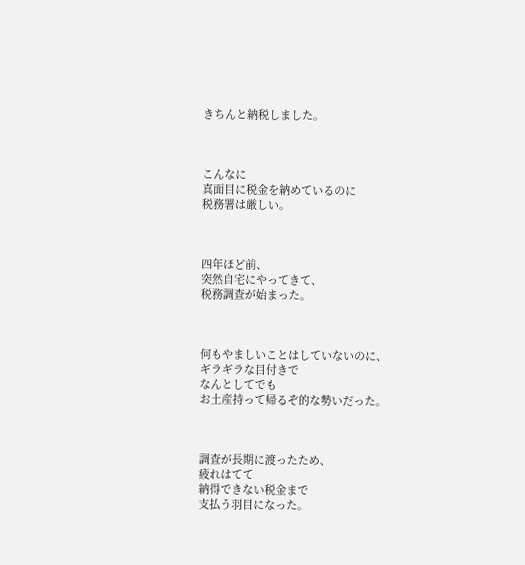きちんと納税しました。



こんなに
真面目に税金を納めているのに
税務署は厳しい。



四年ほど前、
突然自宅にやってきて、
税務調査が始まった。



何もやましいことはしていないのに、
ギラギラな目付きで
なんとしてでも
お土産持って帰るぞ的な勢いだった。



調査が長期に渡ったため、
疲れはてて
納得できない税金まで
支払う羽目になった。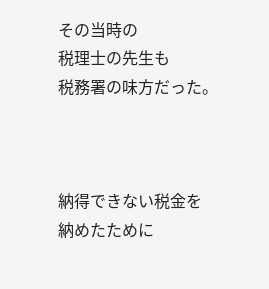その当時の
税理士の先生も
税務署の味方だった。



納得できない税金を
納めたために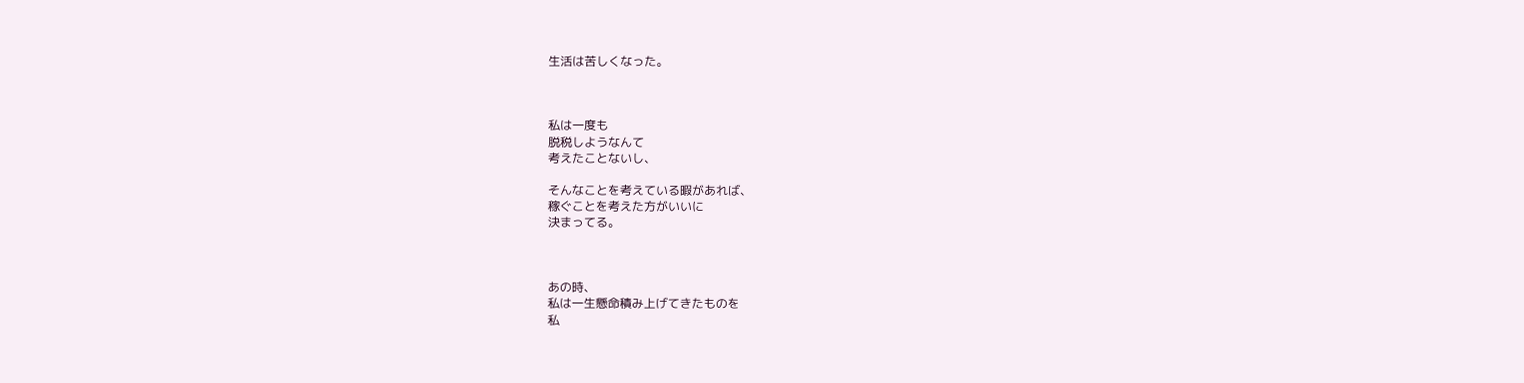生活は苦しくなった。



私は一度も
脱税しようなんて
考えたことないし、

そんなことを考えている暇があれば、
稼ぐことを考えた方がいいに
決まってる。



あの時、
私は一生懸命積み上げてきたものを
私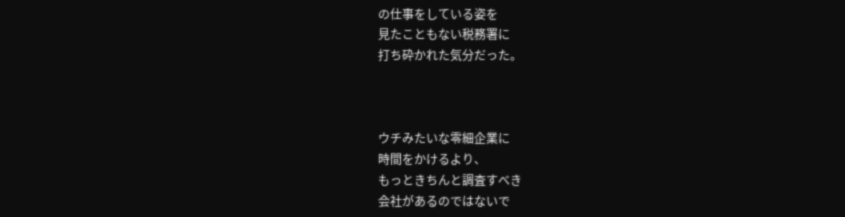の仕事をしている姿を
見たこともない税務署に
打ち砕かれた気分だった。



ウチみたいな零細企業に
時間をかけるより、
もっときちんと調査すべき
会社があるのではないで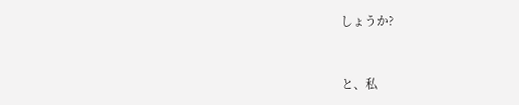しょうか?


と、私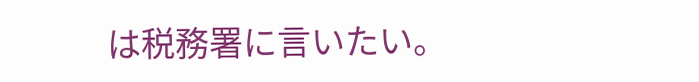は税務署に言いたい。